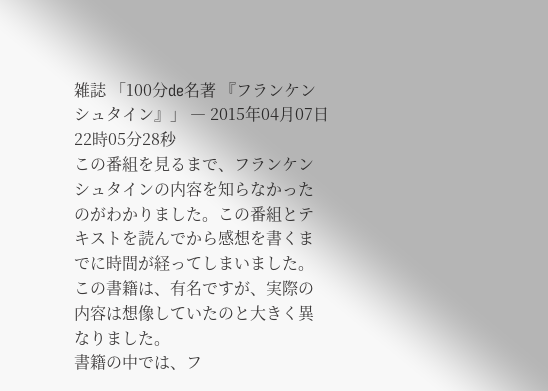雑誌 「100分de名著 『フランケンシュタイン』」 ― 2015年04月07日 22時05分28秒
この番組を見るまで、フランケンシュタインの内容を知らなかったのがわかりました。この番組とテキストを読んでから感想を書くまでに時間が経ってしまいました。この書籍は、有名ですが、実際の内容は想像していたのと大きく異なりました。
書籍の中では、フ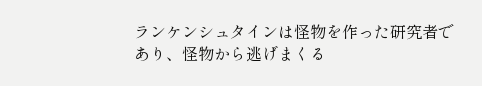ランケンシュタインは怪物を作った研究者であり、怪物から逃げまくる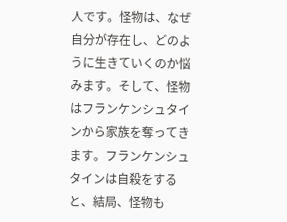人です。怪物は、なぜ自分が存在し、どのように生きていくのか悩みます。そして、怪物はフランケンシュタインから家族を奪ってきます。フランケンシュタインは自殺をすると、結局、怪物も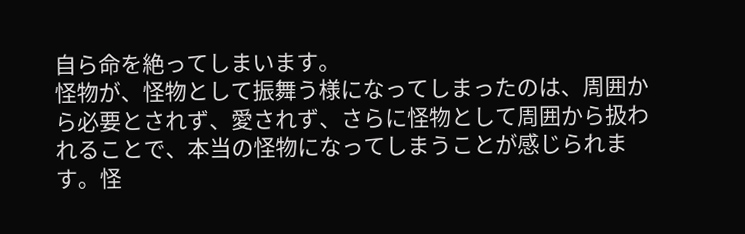自ら命を絶ってしまいます。
怪物が、怪物として振舞う様になってしまったのは、周囲から必要とされず、愛されず、さらに怪物として周囲から扱われることで、本当の怪物になってしまうことが感じられます。怪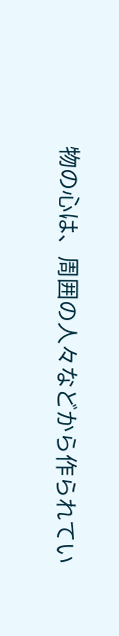物の心は、周囲の人々などから作られてい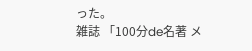った。
雑誌 「100分de名著 メ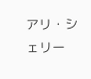アリ・シェリー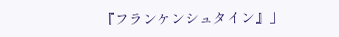『フランケンシュタイン』」